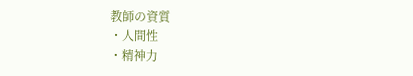教師の資質
・人間性
・精神力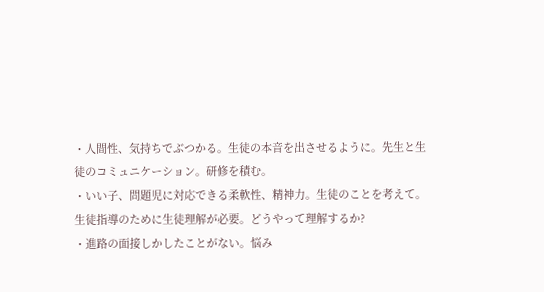・人間性、気持ちでぶつかる。生徒の本音を出させるように。先生と生徒のコミュニケーション。研修を積む。
・いい子、問題児に対応できる柔軟性、精神力。生徒のことを考えて。
生徒指導のために生徒理解が必要。どうやって理解するか?
・進路の面接しかしたことがない。悩み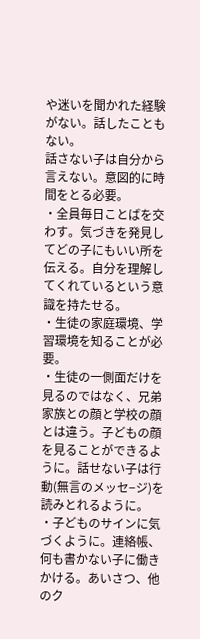や迷いを聞かれた経験がない。話したこともない。
話さない子は自分から言えない。意図的に時間をとる必要。
・全員毎日ことばを交わす。気づきを発見してどの子にもいい所を伝える。自分を理解してくれているという意識を持たせる。
・生徒の家庭環境、学習環境を知ることが必要。
・生徒の一側面だけを見るのではなく、兄弟家族との顔と学校の顔とは違う。子どもの顔を見ることができるように。話せない子は行動(無言のメッセ−ジ)を読みとれるように。
・子どものサインに気づくように。連絡帳、何も書かない子に働きかける。あいさつ、他のク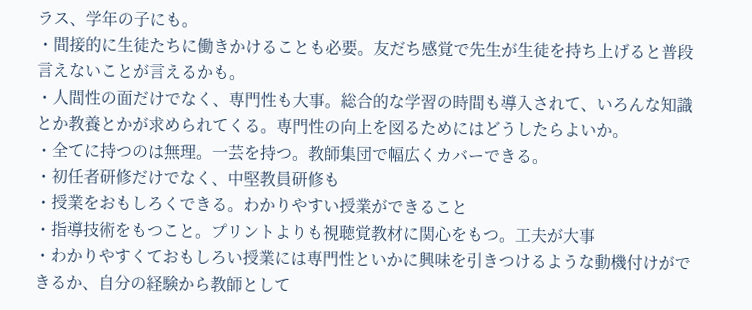ラス、学年の子にも。
・間接的に生徒たちに働きかけることも必要。友だち感覚で先生が生徒を持ち上げると普段言えないことが言えるかも。
・人間性の面だけでなく、専門性も大事。総合的な学習の時間も導入されて、いろんな知識とか教養とかが求められてくる。専門性の向上を図るためにはどうしたらよいか。
・全てに持つのは無理。一芸を持つ。教師集団で幅広くカバーできる。
・初任者研修だけでなく、中堅教員研修も
・授業をおもしろくできる。わかりやすい授業ができること
・指導技術をもつこと。プリントよりも視聴覚教材に関心をもつ。工夫が大事
・わかりやすくておもしろい授業には専門性といかに興味を引きつけるような動機付けができるか、自分の経験から教師として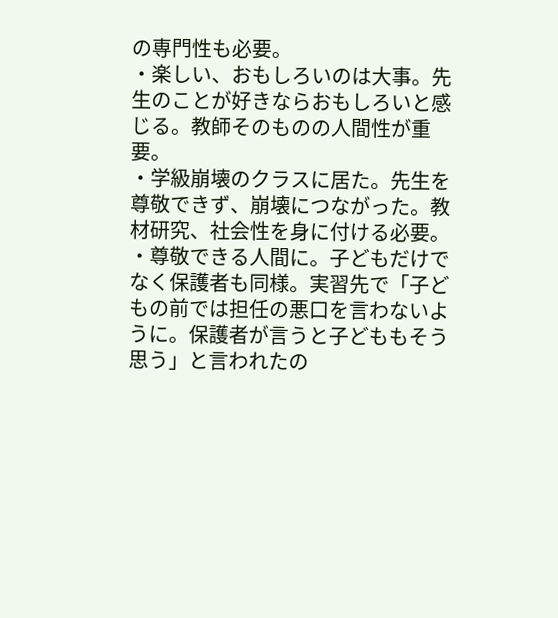の専門性も必要。
・楽しい、おもしろいのは大事。先生のことが好きならおもしろいと感じる。教師そのものの人間性が重要。
・学級崩壊のクラスに居た。先生を尊敬できず、崩壊につながった。教材研究、社会性を身に付ける必要。
・尊敬できる人間に。子どもだけでなく保護者も同様。実習先で「子どもの前では担任の悪口を言わないように。保護者が言うと子どももそう思う」と言われたの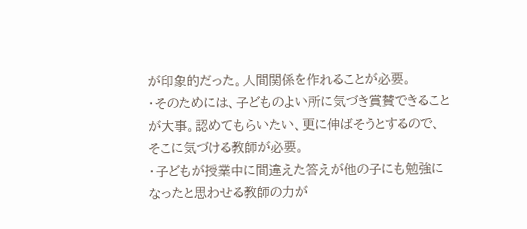が印象的だった。人間関係を作れることが必要。
・そのためには、子どものよい所に気づき賞賛できることが大事。認めてもらいたい、更に伸ばそうとするので、そこに気づける教師が必要。
・子どもが授業中に間違えた答えが他の子にも勉強になったと思わせる教師の力が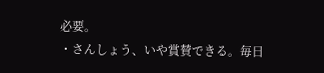必要。
・さんしょう、いや賞賛できる。毎日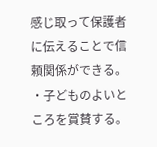感じ取って保護者に伝えることで信頼関係ができる。
・子どものよいところを賞賛する。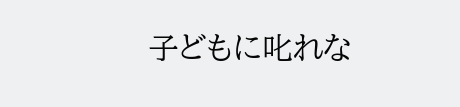子どもに叱れな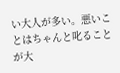い大人が多い。悪いことはちゃんと叱ることが大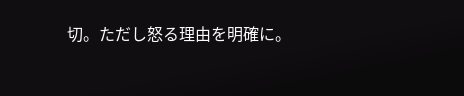切。ただし怒る理由を明確に。